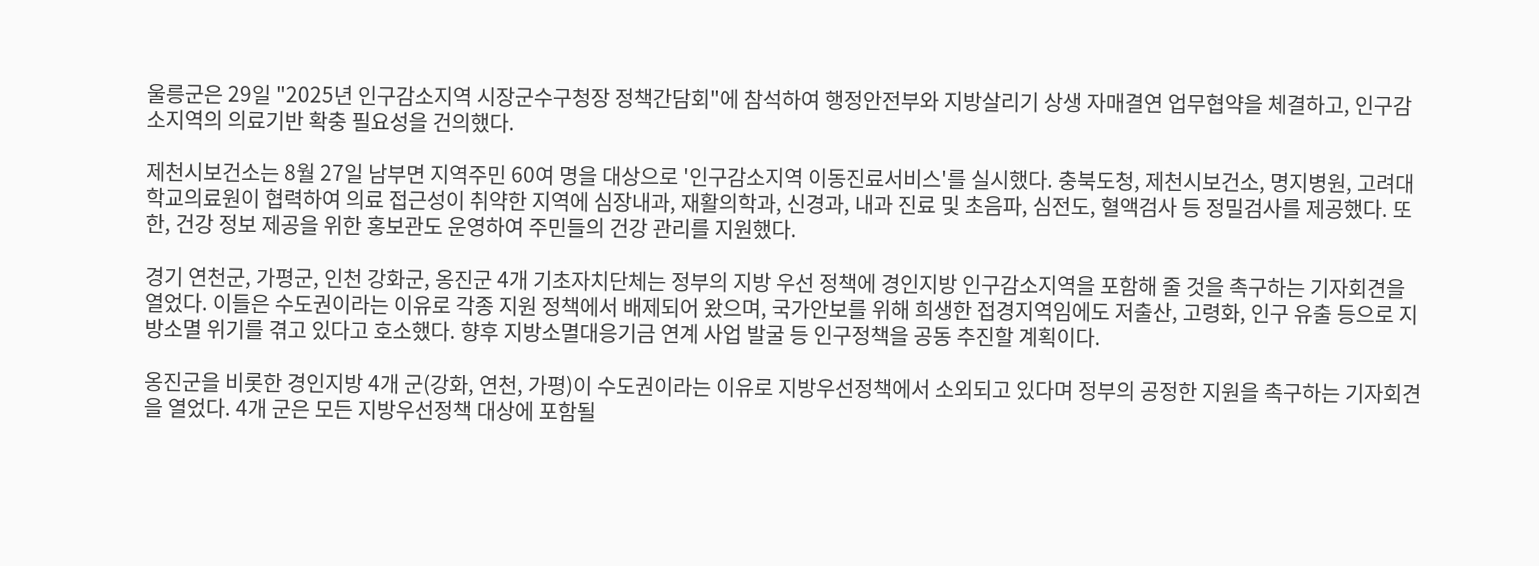울릉군은 29일 "2025년 인구감소지역 시장군수구청장 정책간담회"에 참석하여 행정안전부와 지방살리기 상생 자매결연 업무협약을 체결하고, 인구감소지역의 의료기반 확충 필요성을 건의했다.

제천시보건소는 8월 27일 남부면 지역주민 60여 명을 대상으로 '인구감소지역 이동진료서비스'를 실시했다. 충북도청, 제천시보건소, 명지병원, 고려대학교의료원이 협력하여 의료 접근성이 취약한 지역에 심장내과, 재활의학과, 신경과, 내과 진료 및 초음파, 심전도, 혈액검사 등 정밀검사를 제공했다. 또한, 건강 정보 제공을 위한 홍보관도 운영하여 주민들의 건강 관리를 지원했다.

경기 연천군, 가평군, 인천 강화군, 옹진군 4개 기초자치단체는 정부의 지방 우선 정책에 경인지방 인구감소지역을 포함해 줄 것을 촉구하는 기자회견을 열었다. 이들은 수도권이라는 이유로 각종 지원 정책에서 배제되어 왔으며, 국가안보를 위해 희생한 접경지역임에도 저출산, 고령화, 인구 유출 등으로 지방소멸 위기를 겪고 있다고 호소했다. 향후 지방소멸대응기금 연계 사업 발굴 등 인구정책을 공동 추진할 계획이다.

옹진군을 비롯한 경인지방 4개 군(강화, 연천, 가평)이 수도권이라는 이유로 지방우선정책에서 소외되고 있다며 정부의 공정한 지원을 촉구하는 기자회견을 열었다. 4개 군은 모든 지방우선정책 대상에 포함될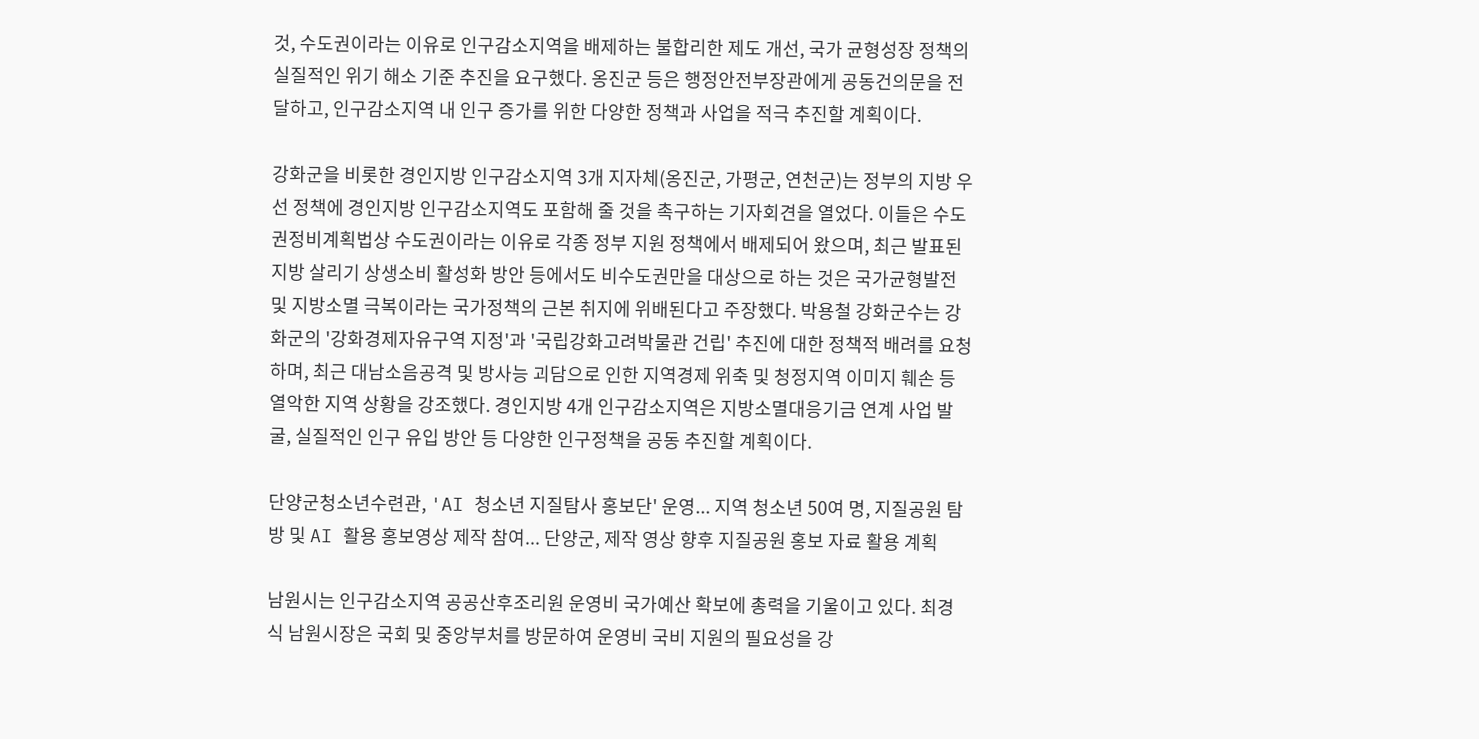것, 수도권이라는 이유로 인구감소지역을 배제하는 불합리한 제도 개선, 국가 균형성장 정책의 실질적인 위기 해소 기준 추진을 요구했다. 옹진군 등은 행정안전부장관에게 공동건의문을 전달하고, 인구감소지역 내 인구 증가를 위한 다양한 정책과 사업을 적극 추진할 계획이다.

강화군을 비롯한 경인지방 인구감소지역 3개 지자체(옹진군, 가평군, 연천군)는 정부의 지방 우선 정책에 경인지방 인구감소지역도 포함해 줄 것을 촉구하는 기자회견을 열었다. 이들은 수도권정비계획법상 수도권이라는 이유로 각종 정부 지원 정책에서 배제되어 왔으며, 최근 발표된 지방 살리기 상생소비 활성화 방안 등에서도 비수도권만을 대상으로 하는 것은 국가균형발전 및 지방소멸 극복이라는 국가정책의 근본 취지에 위배된다고 주장했다. 박용철 강화군수는 강화군의 '강화경제자유구역 지정'과 '국립강화고려박물관 건립' 추진에 대한 정책적 배려를 요청하며, 최근 대남소음공격 및 방사능 괴담으로 인한 지역경제 위축 및 청정지역 이미지 훼손 등 열악한 지역 상황을 강조했다. 경인지방 4개 인구감소지역은 지방소멸대응기금 연계 사업 발굴, 실질적인 인구 유입 방안 등 다양한 인구정책을 공동 추진할 계획이다.

단양군청소년수련관, 'AI 청소년 지질탐사 홍보단' 운영... 지역 청소년 50여 명, 지질공원 탐방 및 AI 활용 홍보영상 제작 참여... 단양군, 제작 영상 향후 지질공원 홍보 자료 활용 계획

남원시는 인구감소지역 공공산후조리원 운영비 국가예산 확보에 총력을 기울이고 있다. 최경식 남원시장은 국회 및 중앙부처를 방문하여 운영비 국비 지원의 필요성을 강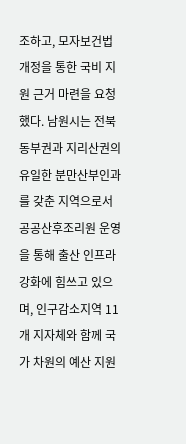조하고, 모자보건법 개정을 통한 국비 지원 근거 마련을 요청했다. 남원시는 전북 동부권과 지리산권의 유일한 분만산부인과를 갖춘 지역으로서 공공산후조리원 운영을 통해 출산 인프라 강화에 힘쓰고 있으며, 인구감소지역 11개 지자체와 함께 국가 차원의 예산 지원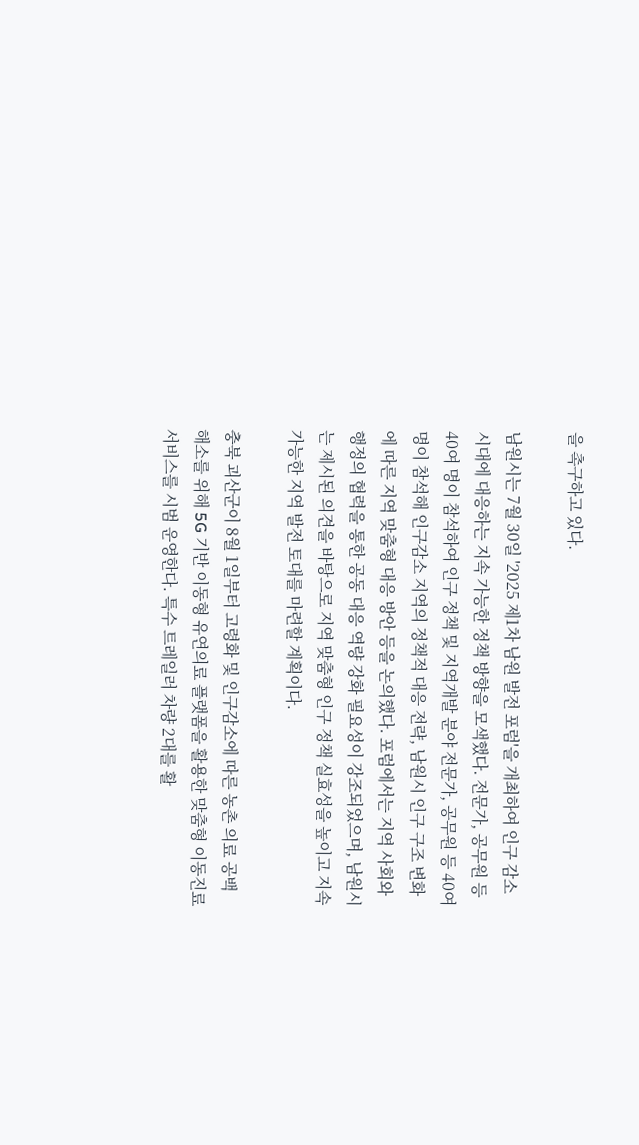을 촉구하고 있다.

남원시는 7월 30일 '2025 제1차 남원 발전 포럼'을 개최하여 인구 감소 시대에 대응하는 지속 가능한 정책 방향을 모색했다. 전문가, 공무원 등 40여 명이 참석하여 인구 정책 및 지역개발 분야 전문가, 공무원 등 40여 명이 참석해 인구감소 지역의 정책적 대응 전략, 남원시 인구 구조 변화에 따른 지역 맞춤형 대응 방안 등을 논의했다. 포럼에서는 지역 사회와 행정의 협력을 통한 공동 대응 역량 강화 필요성이 강조되었으며, 남원시는 제시된 의견을 바탕으로 지역 맞춤형 인구 정책 실효성을 높이고 지속 가능한 지역 발전 토대를 마련할 계획이다.

충북 괴산군이 8월 1일부터 고령화 및 인구감소에 따른 농촌 의료 공백 해소를 위해 5G 기반 이동형 유연의료 플랫폼을 활용한 맞춤형 이동진료서비스를 시범 운영한다. 특수 트레일러 차량 2대를 활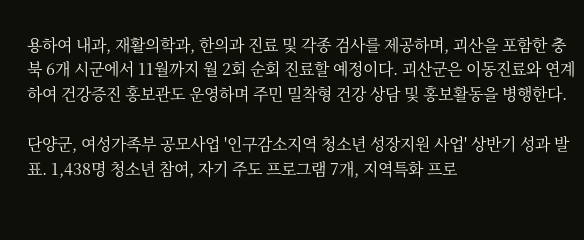용하여 내과, 재활의학과, 한의과 진료 및 각종 검사를 제공하며, 괴산을 포함한 충북 6개 시군에서 11월까지 월 2회 순회 진료할 예정이다. 괴산군은 이동진료와 연계하여 건강증진 홍보관도 운영하며 주민 밀착형 건강 상담 및 홍보활동을 병행한다.

단양군, 여성가족부 공모사업 '인구감소지역 청소년 성장지원 사업' 상반기 성과 발표. 1,438명 청소년 참여, 자기 주도 프로그램 7개, 지역특화 프로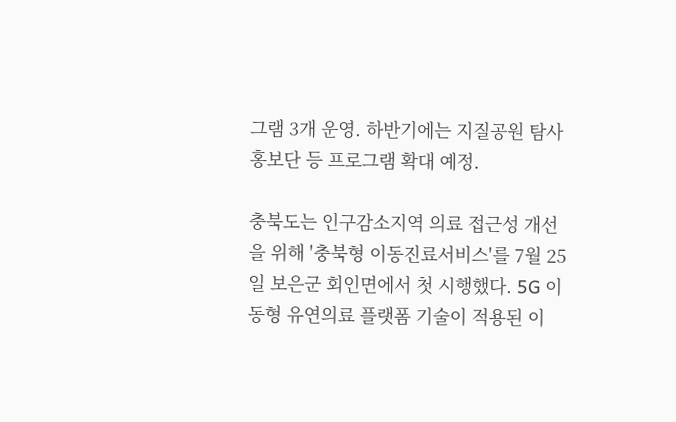그램 3개 운영. 하반기에는 지질공원 탐사 홍보단 등 프로그램 확대 예정.

충북도는 인구감소지역 의료 접근성 개선을 위해 '충북형 이동진료서비스'를 7월 25일 보은군 회인면에서 첫 시행했다. 5G 이동형 유연의료 플랫폼 기술이 적용된 이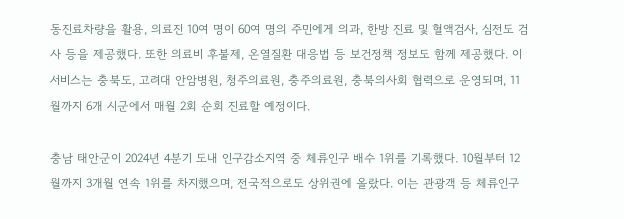동진료차량을 활용, 의료진 10여 명이 60여 명의 주민에게 의과, 한방 진료 및 혈액검사, 심전도 검사 등을 제공했다. 또한 의료비 후불제, 온열질환 대응법 등 보건정책 정보도 함께 제공했다. 이 서비스는 충북도, 고려대 안암병원, 청주의료원, 충주의료원, 충북의사회 협력으로 운영되며, 11월까지 6개 시군에서 매월 2회 순회 진료할 예정이다.

충남 태안군이 2024년 4분기 도내 인구감소지역 중 체류인구 배수 1위를 기록했다. 10월부터 12월까지 3개월 연속 1위를 차지했으며, 전국적으로도 상위권에 올랐다. 이는 관광객 등 체류인구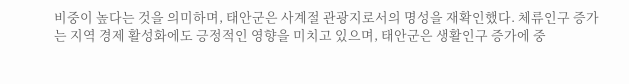비중이 높다는 것을 의미하며, 태안군은 사계절 관광지로서의 명성을 재확인했다. 체류인구 증가는 지역 경제 활성화에도 긍정적인 영향을 미치고 있으며, 태안군은 생활인구 증가에 중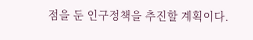점을 둔 인구정책을 추진할 계획이다.